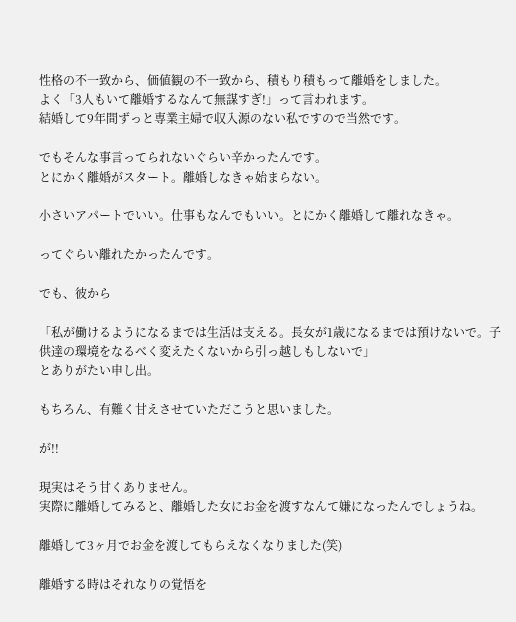性格の不一致から、価値観の不一致から、積もり積もって離婚をしました。
よく「3人もいて離婚するなんて無謀すぎ!」って言われます。
結婚して9年間ずっと専業主婦で収入源のない私ですので当然です。

でもそんな事言ってられないぐらい辛かったんです。
とにかく離婚がスタート。離婚しなきゃ始まらない。

小さいアパートでいい。仕事もなんでもいい。とにかく離婚して離れなきゃ。

ってぐらい離れたかったんです。

でも、彼から

「私が働けるようになるまでは生活は支える。長女が1歳になるまでは預けないで。子供達の環境をなるべく変えたくないから引っ越しもしないで」
とありがたい申し出。

もちろん、有難く甘えさせていただこうと思いました。

が!!

現実はそう甘くありません。
実際に離婚してみると、離婚した女にお金を渡すなんて嫌になったんでしょうね。

離婚して3ヶ月でお金を渡してもらえなくなりました(笑)

離婚する時はそれなりの覚悟を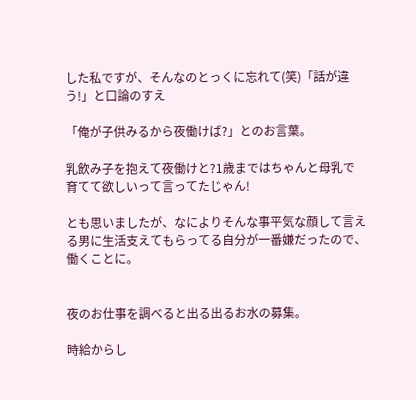した私ですが、そんなのとっくに忘れて(笑)「話が違う!」と口論のすえ

「俺が子供みるから夜働けば?」とのお言葉。

乳飲み子を抱えて夜働けと?1歳まではちゃんと母乳で育てて欲しいって言ってたじゃん!

とも思いましたが、なによりそんな事平気な顔して言える男に生活支えてもらってる自分が一番嫌だったので、働くことに。


夜のお仕事を調べると出る出るお水の募集。

時給からし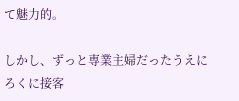て魅力的。

しかし、ずっと専業主婦だったうえにろくに接客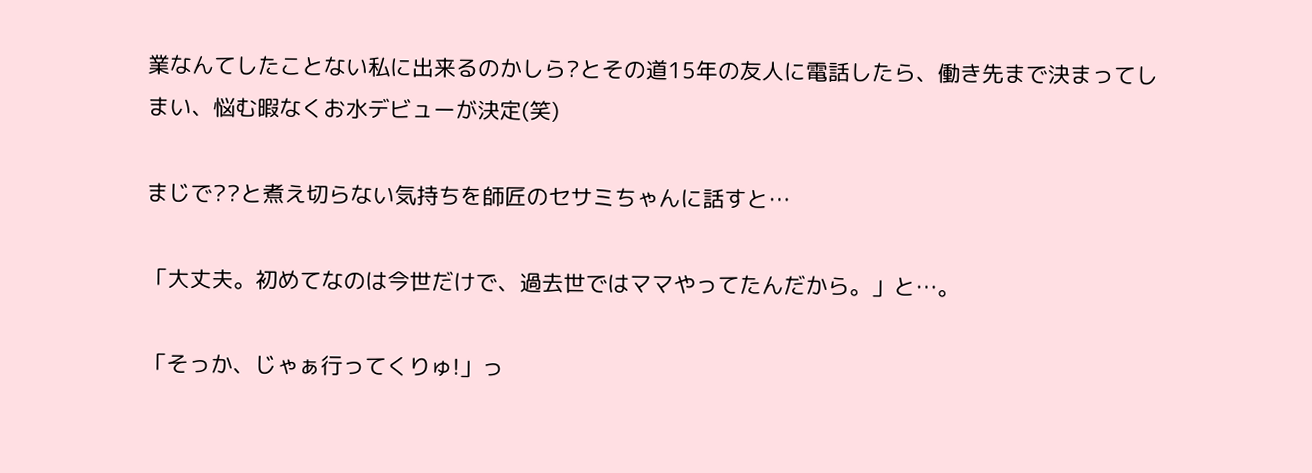業なんてしたことない私に出来るのかしら?とその道15年の友人に電話したら、働き先まで決まってしまい、悩む暇なくお水デビューが決定(笑)

まじで??と煮え切らない気持ちを師匠のセサミちゃんに話すと…

「大丈夫。初めてなのは今世だけで、過去世ではママやってたんだから。」と…。

「そっか、じゃぁ行ってくりゅ!」っ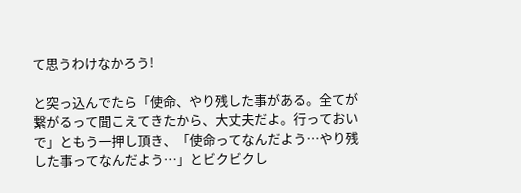て思うわけなかろう!

と突っ込んでたら「使命、やり残した事がある。全てが繋がるって聞こえてきたから、大丈夫だよ。行っておいで」ともう一押し頂き、「使命ってなんだよう…やり残した事ってなんだよう…」とビクビクし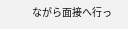ながら面接へ行っ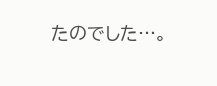たのでした…。